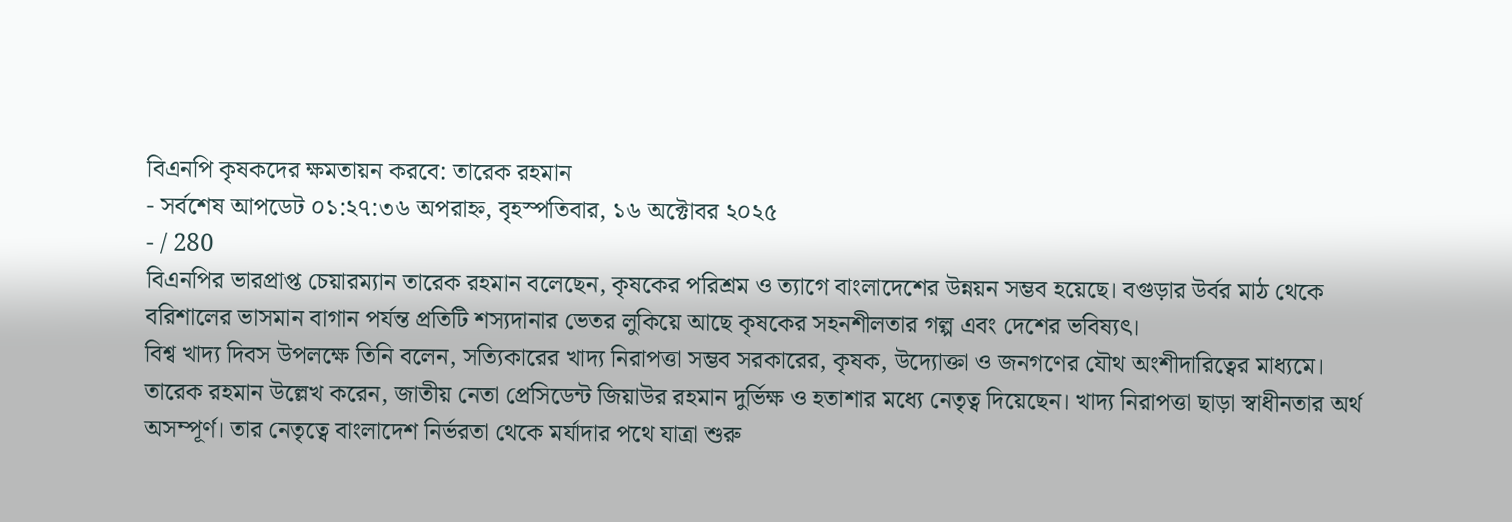বিএনপি কৃষকদের ক্ষমতায়ন করবে: তারেক রহমান
- সর্বশেষ আপডেট ০১:২৭:৩৬ অপরাহ্ন, বৃহস্পতিবার, ১৬ অক্টোবর ২০২৫
- / 280
বিএনপির ভারপ্রাপ্ত চেয়ারম্যান তারেক রহমান বলেছেন, কৃষকের পরিশ্রম ও ত্যাগে বাংলাদেশের উন্নয়ন সম্ভব হয়েছে। বগুড়ার উর্বর মাঠ থেকে বরিশালের ভাসমান বাগান পর্যন্ত প্রতিটি শস্যদানার ভেতর লুকিয়ে আছে কৃষকের সহনশীলতার গল্প এবং দেশের ভবিষ্যৎ।
বিশ্ব খাদ্য দিবস উপলক্ষে তিনি বলেন, সত্যিকারের খাদ্য নিরাপত্তা সম্ভব সরকারের, কৃষক, উদ্যোক্তা ও জনগণের যৌথ অংশীদারিত্বের মাধ্যমে।
তারেক রহমান উল্লেখ করেন, জাতীয় নেতা প্রেসিডেন্ট জিয়াউর রহমান দুর্ভিক্ষ ও হতাশার মধ্যে নেতৃত্ব দিয়েছেন। খাদ্য নিরাপত্তা ছাড়া স্বাধীনতার অর্থ অসম্পূর্ণ। তার নেতৃত্বে বাংলাদেশ নির্ভরতা থেকে মর্যাদার পথে যাত্রা শুরু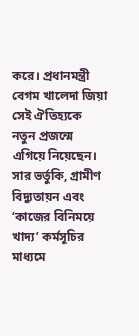করে। প্রধানমন্ত্রী বেগম খালেদা জিয়া সেই ঐতিহ্যকে নতুন প্রজন্মে এগিয়ে নিয়েছেন। সার ভর্তুকি, গ্রামীণ বিদ্যুতায়ন এবং ‘কাজের বিনিময়ে খাদ্য’ কর্মসূচির মাধ্যমে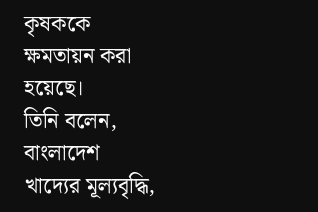কৃষককে ক্ষমতায়ন করা হয়েছে।
তিনি বলেন, বাংলাদেশ খাদ্যের মূল্যবৃদ্ধি,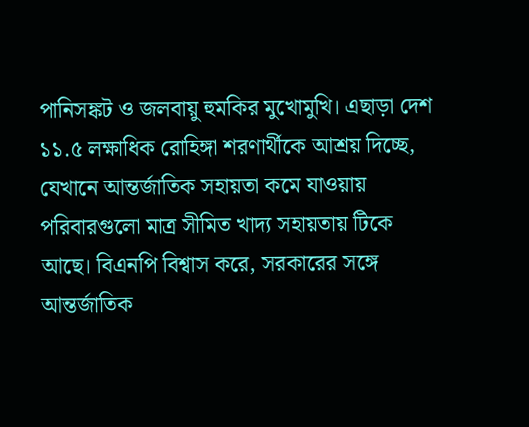পানিসঙ্কট ও জলবায়ু হুমকির মুখোমুখি। এছাড়া দেশ ১১.৫ লক্ষাধিক রোহিঙ্গা শরণার্থীকে আশ্রয় দিচ্ছে, যেখানে আন্তর্জাতিক সহায়তা কমে যাওয়ায় পরিবারগুলো মাত্র সীমিত খাদ্য সহায়তায় টিকে আছে। বিএনপি বিশ্বাস করে, সরকারের সঙ্গে আন্তর্জাতিক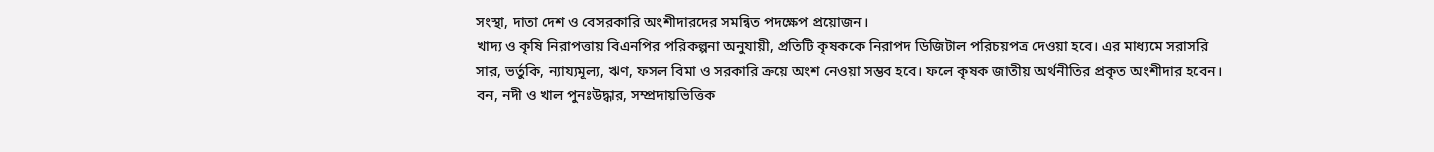সংস্থা, দাতা দেশ ও বেসরকারি অংশীদারদের সমন্বিত পদক্ষেপ প্রয়োজন।
খাদ্য ও কৃষি নিরাপত্তায় বিএনপির পরিকল্পনা অনুযায়ী, প্রতিটি কৃষককে নিরাপদ ডিজিটাল পরিচয়পত্র দেওয়া হবে। এর মাধ্যমে সরাসরি সার, ভর্তুকি, ন্যায্যমূল্য, ঋণ, ফসল বিমা ও সরকারি ক্রয়ে অংশ নেওয়া সম্ভব হবে। ফলে কৃষক জাতীয় অর্থনীতির প্রকৃত অংশীদার হবেন।
বন, নদী ও খাল পুনঃউদ্ধার, সম্প্রদায়ভিত্তিক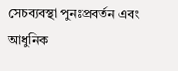সেচব্যবস্থা পুনঃপ্রবর্তন এবং আধুনিক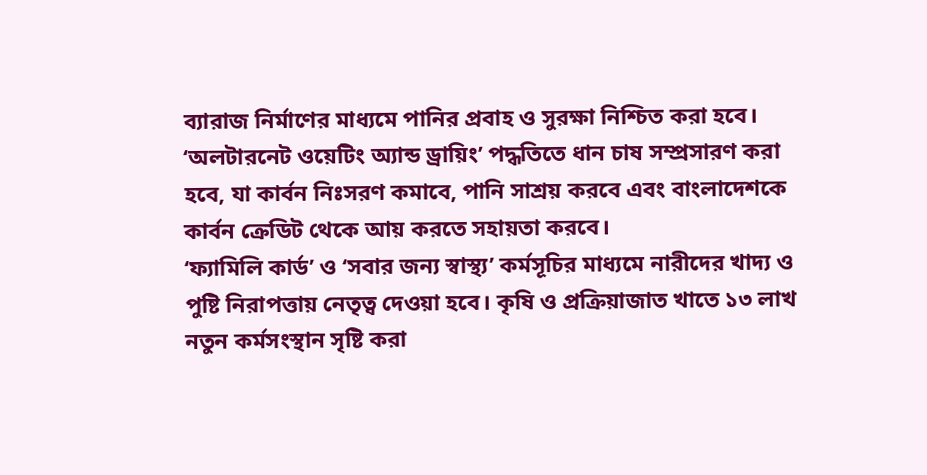ব্যারাজ নির্মাণের মাধ্যমে পানির প্রবাহ ও সুরক্ষা নিশ্চিত করা হবে। ‘অলটারনেট ওয়েটিং অ্যান্ড ড্রায়িং’ পদ্ধতিতে ধান চাষ সম্প্রসারণ করা হবে, যা কার্বন নিঃসরণ কমাবে, পানি সাশ্রয় করবে এবং বাংলাদেশকে কার্বন ক্রেডিট থেকে আয় করতে সহায়তা করবে।
‘ফ্যামিলি কার্ড’ ও ‘সবার জন্য স্বাস্থ্য’ কর্মসূচির মাধ্যমে নারীদের খাদ্য ও পুষ্টি নিরাপত্তায় নেতৃত্ব দেওয়া হবে। কৃষি ও প্রক্রিয়াজাত খাতে ১৩ লাখ নতুন কর্মসংস্থান সৃষ্টি করা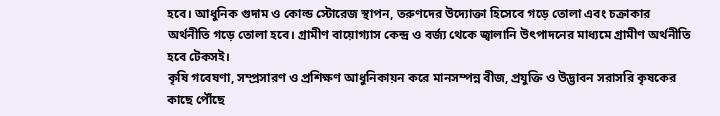হবে। আধুনিক গুদাম ও কোল্ড স্টোরেজ স্থাপন, তরুণদের উদ্যোক্তা হিসেবে গড়ে তোলা এবং চক্রাকার অর্থনীতি গড়ে তোলা হবে। গ্রামীণ বায়োগ্যাস কেন্দ্র ও বর্জ্য থেকে জ্বালানি উৎপাদনের মাধ্যমে গ্রামীণ অর্থনীতি হবে টেকসই।
কৃষি গবেষণা, সম্প্রসারণ ও প্রশিক্ষণ আধুনিকায়ন করে মানসম্পন্ন বীজ, প্রযুক্তি ও উদ্ভাবন সরাসরি কৃষকের কাছে পৌঁছে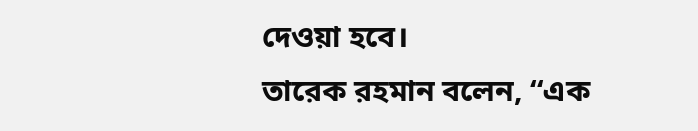দেওয়া হবে।
তারেক রহমান বলেন, ‘‘এক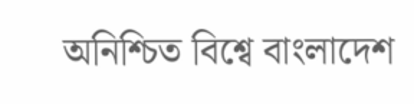অনিশ্চিত বিশ্বে বাংলাদেশ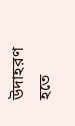উদাহরণ হতে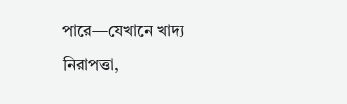পারে—যেখানে খাদ্য নিরাপত্তা,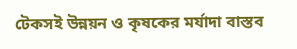টেকসই উন্নয়ন ও কৃষকের মর্যাদা বাস্তব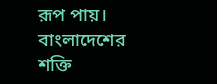রূপ পায়। বাংলাদেশের শক্তি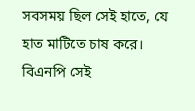সবসময় ছিল সেই হাতে, যে হাত মাটিতে চাষ করে। বিএনপি সেই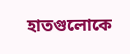হাতগুলোকে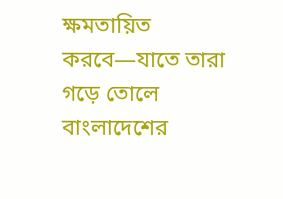ক্ষমতায়িত করবে—যাতে তারা গড়ে তোলে বাংলাদেশের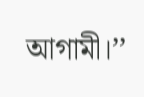আগামী।’’